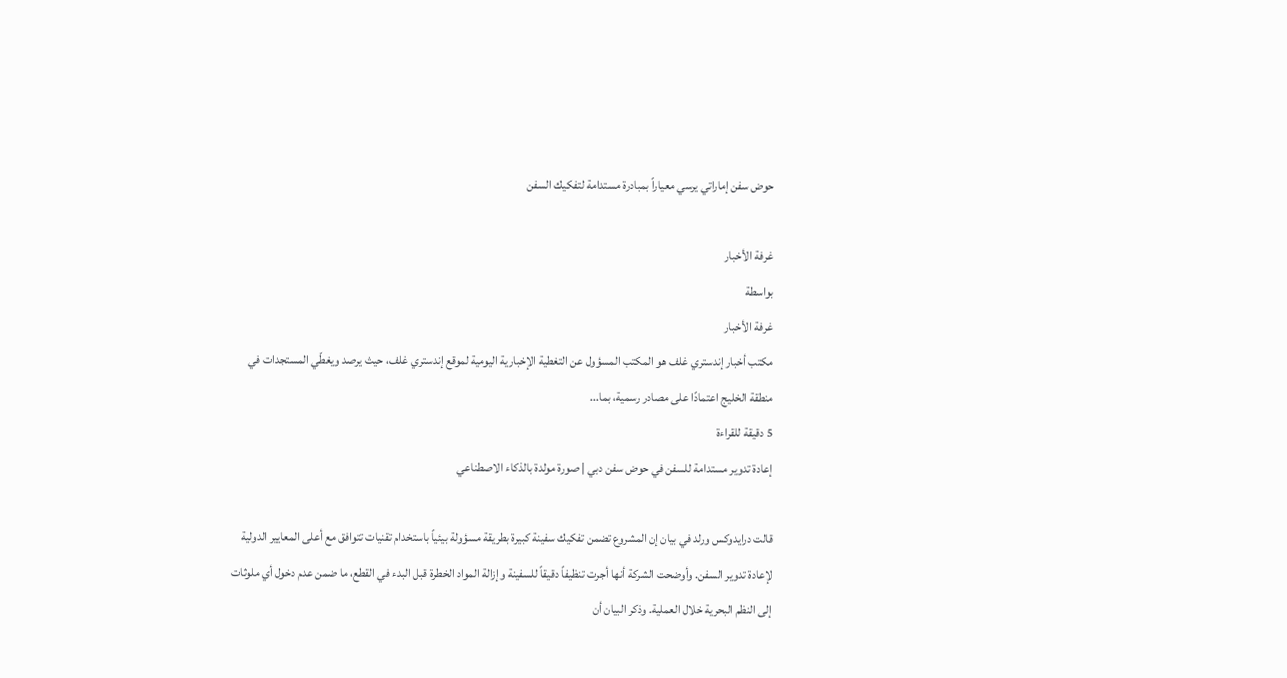حوض سفن إماراتي يرسي معياراً بمبادرة مستدامة لتفكيك السفن

غرفة الأخبار
بواسطة
غرفة الأخبار
مكتب أخبار إندستري غلف هو المكتب المسؤول عن التغطية الإخبارية اليومية لموقع إندستري غلف، حيث يرصد ويغطّي المستجدات في منطقة الخليج اعتمادًا على مصادر رسمية، بما...
5 دقيقة للقراءة
إعادة تدوير مستدامة للسفن في حوض سفن دبي | صورة مولدة بالذكاء الاصطناعي

قالت درايدوكس ورلد في بيان إن المشروع تضمن تفكيك سفينة كبيرة بطريقة مسؤولة بيئياً باستخدام تقنيات تتوافق مع أعلى المعايير الدولية لإعادة تدوير السفن. وأوضحت الشركة أنها أجرت تنظيفاً دقيقاً للسفينة وإزالة المواد الخطرة قبل البدء في القطع، ما ضمن عدم دخول أي ملوثات إلى النظم البحرية خلال العملية. وذكر البيان أن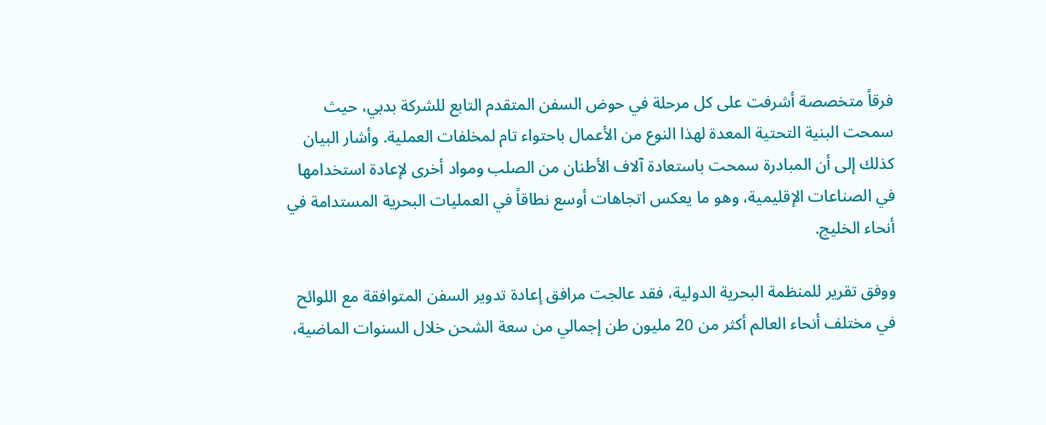فرقاً متخصصة أشرفت على كل مرحلة في حوض السفن المتقدم التابع للشركة بدبي، حيث سمحت البنية التحتية المعدة لهذا النوع من الأعمال باحتواء تام لمخلفات العملية. وأشار البيان كذلك إلى أن المبادرة سمحت باستعادة آلاف الأطنان من الصلب ومواد أخرى لإعادة استخدامها في الصناعات الإقليمية، وهو ما يعكس اتجاهات أوسع نطاقاً في العمليات البحرية المستدامة في أنحاء الخليج.

ووفق تقرير للمنظمة البحرية الدولية، فقد عالجت مرافق إعادة تدوير السفن المتوافقة مع اللوائح في مختلف أنحاء العالم أكثر من 20 مليون طن إجمالي من سعة الشحن خلال السنوات الماضية،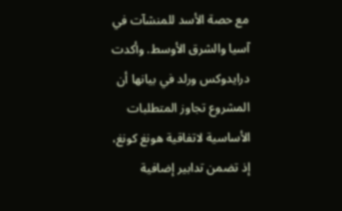مع حصة الأسد للمنشآت في آسيا والشرق الأوسط. وأكدت درايدوكس ورلد في بيانها أن المشروع تجاوز المتطلبات الأساسية لاتفاقية هونغ كونغ، إذ تضمن تدابير إضافية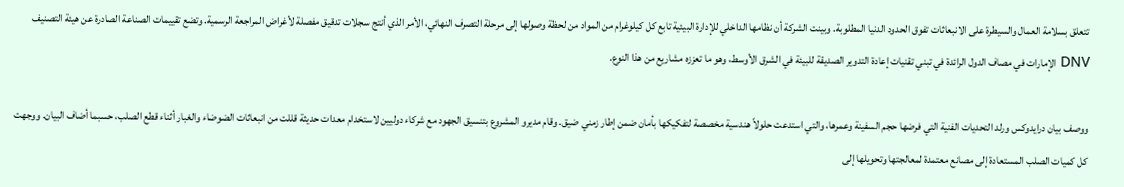تتعلق بسلامة العمال والسيطرة على الانبعاثات تفوق الحدود الدنيا المطلوبة. وبينت الشركة أن نظامها الداخلي للإدارة البيئية تابع كل كيلوغرام من المواد من لحظة وصولها إلى مرحلة التصرف النهائي، الأمر الذي أنتج سجلات تدقيق مفصلة لأغراض المراجعة الرسمية. وتضع تقييمات الصناعة الصادرة عن هيئة التصنيف DNV الإمارات في مصاف الدول الرائدة في تبني تقنيات إعادة التدوير الصديقة للبيئة في الشرق الأوسط، وهو ما تعززه مشاريع من هذا النوع.

ووصف بيان درايدوكس ورلد التحديات الفنية التي فرضها حجم السفينة وعمرها، والتي استدعت حلولاً هندسية مخصصة لتفكيكها بأمان ضمن إطار زمني ضيق. وقام مديرو المشروع بتنسيق الجهود مع شركاء دوليين لاستخدام معدات حديثة قللت من انبعاثات الضوضاء والغبار أثناء قطع الصلب، حسبما أضاف البيان. ووجهت كل كميات الصلب المستعادة إلى مصانع معتمدة لمعالجتها وتحويلها إلى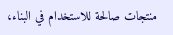منتجات صالحة للاستخدام في البناء،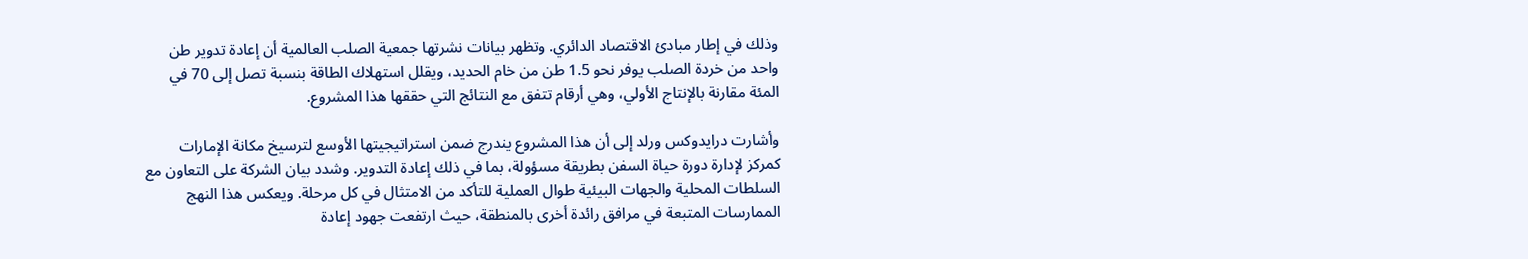وذلك في إطار مبادئ الاقتصاد الدائري. وتظهر بيانات نشرتها جمعية الصلب العالمية أن إعادة تدوير طن واحد من خردة الصلب يوفر نحو 1.5 طن من خام الحديد، ويقلل استهلاك الطاقة بنسبة تصل إلى 70 في المئة مقارنة بالإنتاج الأولي، وهي أرقام تتفق مع النتائج التي حققها هذا المشروع.

وأشارت درايدوكس ورلد إلى أن هذا المشروع يندرج ضمن استراتيجيتها الأوسع لترسيخ مكانة الإمارات كمركز لإدارة دورة حياة السفن بطريقة مسؤولة، بما في ذلك إعادة التدوير. وشدد بيان الشركة على التعاون مع السلطات المحلية والجهات البيئية طوال العملية للتأكد من الامتثال في كل مرحلة. ويعكس هذا النهج الممارسات المتبعة في مرافق رائدة أخرى بالمنطقة، حيث ارتفعت جهود إعادة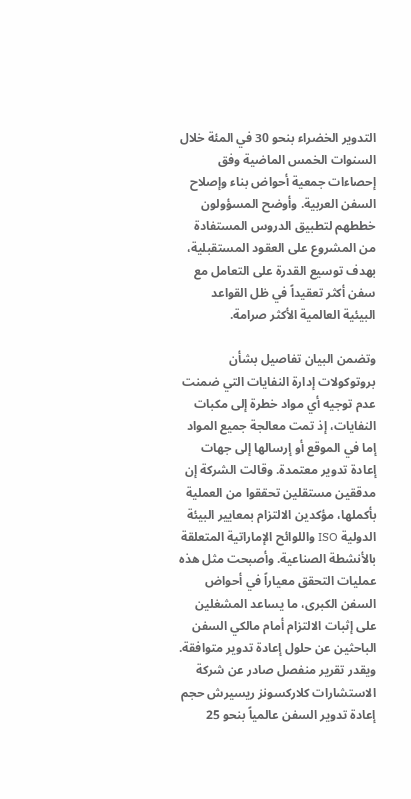التدوير الخضراء بنحو 30 في المئة خلال السنوات الخمس الماضية وفق إحصاءات جمعية أحواض بناء وإصلاح السفن العربية. وأوضح المسؤولون خططهم لتطبيق الدروس المستفادة من المشروع على العقود المستقبلية، بهدف توسيع القدرة على التعامل مع سفن أكثر تعقيداً في ظل القواعد البيئية العالمية الأكثر صرامة.

وتضمن البيان تفاصيل بشأن بروتوكولات إدارة النفايات التي ضمنت عدم توجيه أي مواد خطرة إلى مكبات النفايات، إذ تمت معالجة جميع المواد إما في الموقع أو إرسالها إلى جهات إعادة تدوير معتمدة. وقالت الشركة إن مدققين مستقلين تحققوا من العملية بأكملها، مؤكدين الالتزام بمعايير البيئة الدولية ISO واللوائح الإماراتية المتعلقة بالأنشطة الصناعية. وأصبحت مثل هذه عمليات التحقق معياراً في أحواض السفن الكبرى، ما يساعد المشغلين على إثبات الالتزام أمام مالكي السفن الباحثين عن حلول إعادة تدوير متوافقة. ويقدر تقرير منفصل صادر عن شركة الاستشارات كلاركسونز ريسيرش حجم إعادة تدوير السفن عالمياً بنحو 25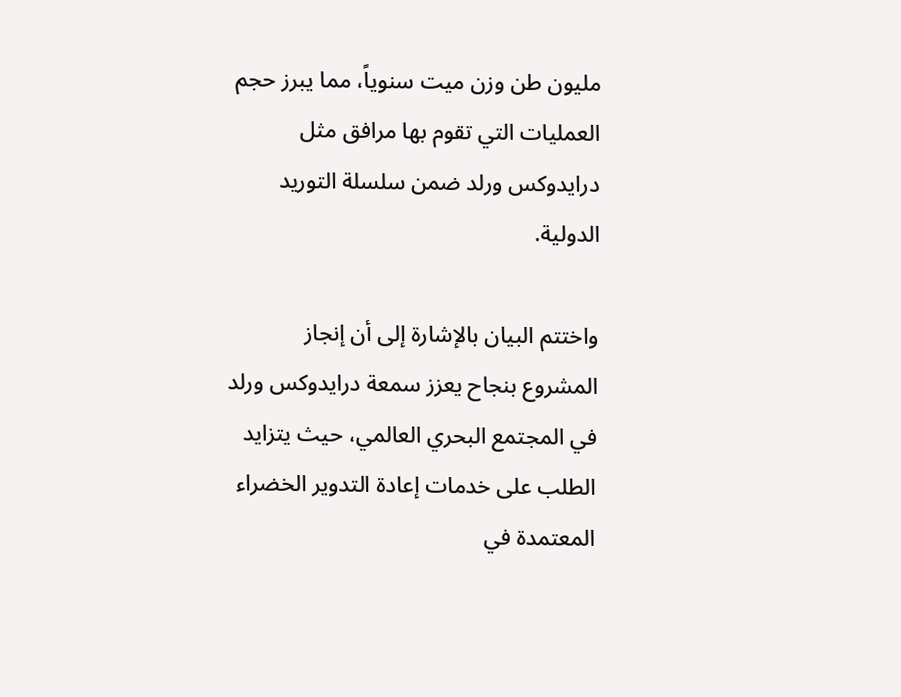مليون طن وزن ميت سنوياً، مما يبرز حجم العمليات التي تقوم بها مرافق مثل درايدوكس ورلد ضمن سلسلة التوريد الدولية.

واختتم البيان بالإشارة إلى أن إنجاز المشروع بنجاح يعزز سمعة درايدوكس ورلد في المجتمع البحري العالمي، حيث يتزايد الطلب على خدمات إعادة التدوير الخضراء المعتمدة في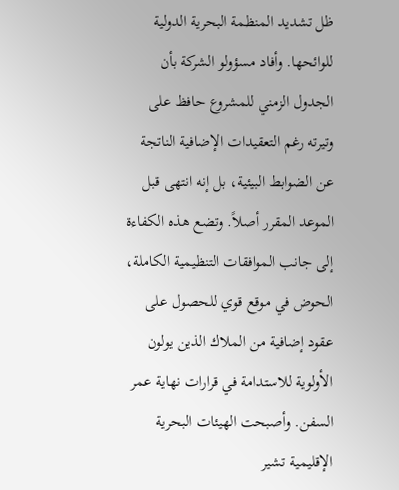ظل تشديد المنظمة البحرية الدولية للوائحها. وأفاد مسؤولو الشركة بأن الجدول الزمني للمشروع حافظ على وتيرته رغم التعقيدات الإضافية الناتجة عن الضوابط البيئية، بل إنه انتهى قبل الموعد المقرر أصلاً. وتضع هذه الكفاءة إلى جانب الموافقات التنظيمية الكاملة، الحوض في موقع قوي للحصول على عقود إضافية من الملاك الذين يولون الأولوية للاستدامة في قرارات نهاية عمر السفن. وأصبحت الهيئات البحرية الإقليمية تشير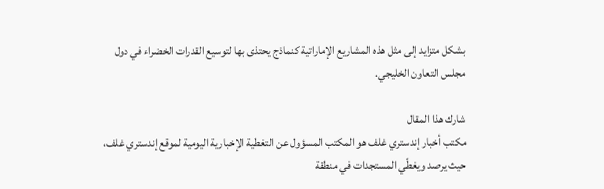بشكل متزايد إلى مثل هذه المشاريع الإماراتية كنماذج يحتذى بها لتوسيع القدرات الخضراء في دول مجلس التعاون الخليجي.

شارك هذا المقال
مكتب أخبار إندستري غلف هو المكتب المسؤول عن التغطية الإخبارية اليومية لموقع إندستري غلف، حيث يرصد ويغطّي المستجدات في منطقة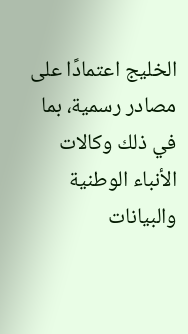الخليج اعتمادًا على مصادر رسمية، بما في ذلك وكالات الأنباء الوطنية والبيانات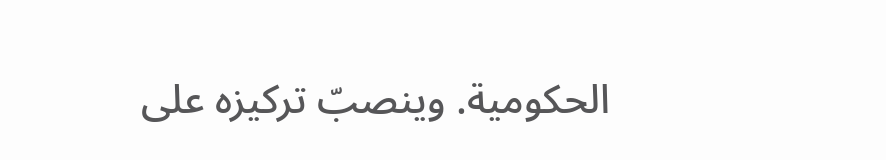الحكومية. وينصبّ تركيزه على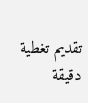تقديم تغطية دقيقة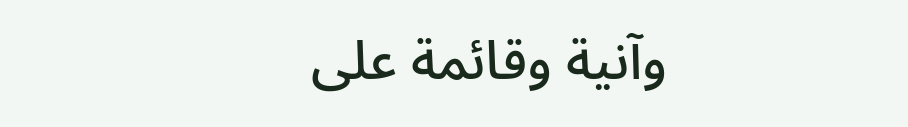وآنية وقائمة على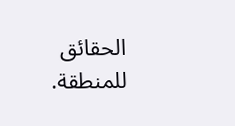الحقائق للمنطقة.